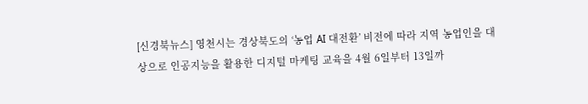[신경북뉴스] 영천시는 경상북도의 ‘농업 AI 대전환’ 비전에 따라 지역 농업인을 대상으로 인공지능을 활용한 디지털 마케팅 교육을 4월 6일부터 13일까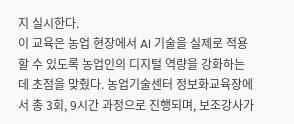지 실시한다.
이 교육은 농업 현장에서 AI 기술을 실제로 적용할 수 있도록 농업인의 디지털 역량을 강화하는 데 초점을 맞췄다. 농업기술센터 정보화교육장에서 총 3회, 9시간 과정으로 진행되며, 보조강사가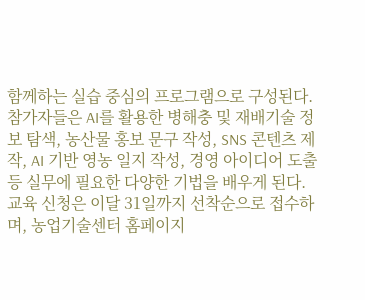함께하는 실습 중심의 프로그램으로 구성된다. 참가자들은 AI를 활용한 병해충 및 재배기술 정보 탐색, 농산물 홍보 문구 작성, SNS 콘텐츠 제작, AI 기반 영농 일지 작성, 경영 아이디어 도출 등 실무에 필요한 다양한 기법을 배우게 된다.
교육 신청은 이달 31일까지 선착순으로 접수하며, 농업기술센터 홈페이지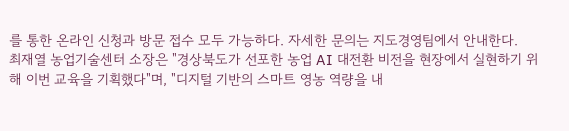를 통한 온라인 신청과 방문 접수 모두 가능하다. 자세한 문의는 지도경영팀에서 안내한다.
최재열 농업기술센터 소장은 "경상북도가 선포한 농업 AI 대전환 비전을 현장에서 실현하기 위해 이번 교육을 기획했다"며, "디지털 기반의 스마트 영농 역량을 내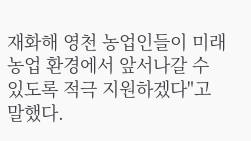재화해 영천 농업인들이 미래 농업 환경에서 앞서나갈 수 있도록 적극 지원하겠다"고 말했다.